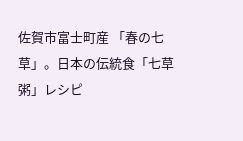佐賀市富士町産 「春の七草」。日本の伝統食「七草粥」レシピ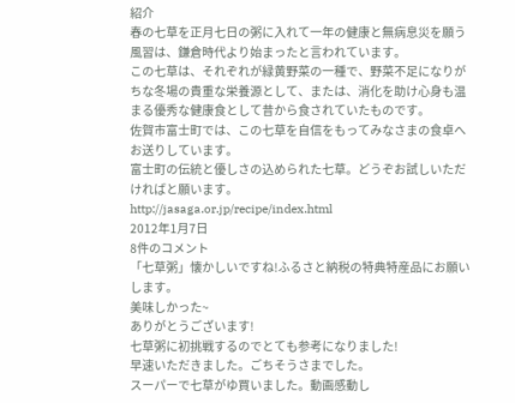紹介
春の七草を正月七日の粥に入れて一年の健康と無病息災を願う風習は、鎌倉時代より始まったと言われています。
この七草は、それぞれが緑黄野菜の一種で、野菜不足になりがちな冬場の貴重な栄養源として、または、消化を助け心身も温まる優秀な健康食として昔から食されていたものです。
佐賀市富士町では、この七草を自信をもってみなさまの食卓へお送りしています。
富士町の伝統と優しさの込められた七草。どうぞお試しいただければと願います。
http://jasaga.or.jp/recipe/index.html
2012年1月7日
8件のコメント
「七草粥」懐かしいですね!ふるさと納税の特典特産品にお願いします。
美味しかった~
ありがとうございます!
七草粥に初挑戦するのでとても参考になりました!
早速いただきました。ごちそうさまでした。
スーパーで七草がゆ買いました。動画感動し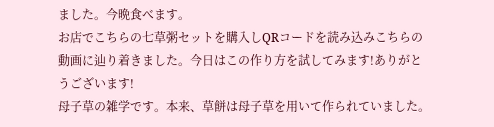ました。今晩食べます。
お店でこちらの七草粥セットを購入しQRコードを読み込みこちらの動画に辿り着きました。今日はこの作り方を試してみます!ありがとうございます!
母子草の雑学です。本来、草餅は母子草を用いて作られていました。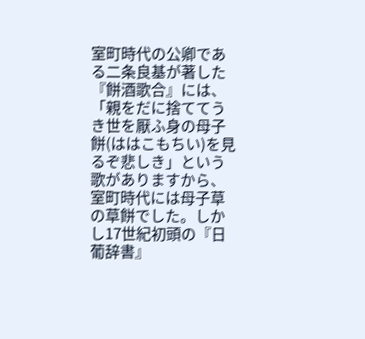室町時代の公卿である二条良基が著した『餅酒歌合』には、「親をだに捨ててうき世を厭ふ身の母子餅(ははこもちい)を見るぞ悲しき」という歌がありますから、室町時代には母子草の草餅でした。しかし17世紀初頭の『日葡辞書』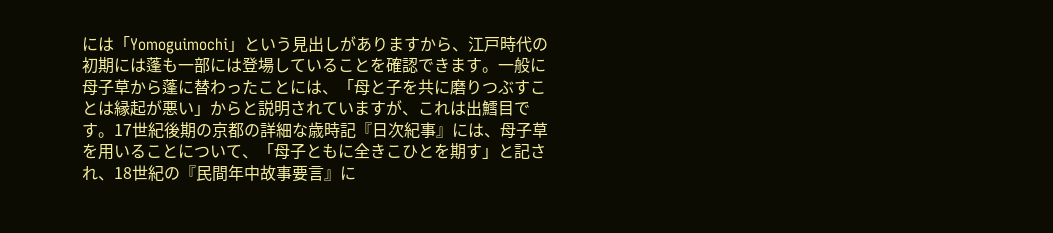には「Yomoguimochi」という見出しがありますから、江戸時代の初期には蓬も一部には登場していることを確認できます。一般に母子草から蓬に替わったことには、「母と子を共に磨りつぶすことは縁起が悪い」からと説明されていますが、これは出鱈目です。17世紀後期の京都の詳細な歳時記『日次紀事』には、母子草を用いることについて、「母子ともに全きこひとを期す」と記され、18世紀の『民間年中故事要言』に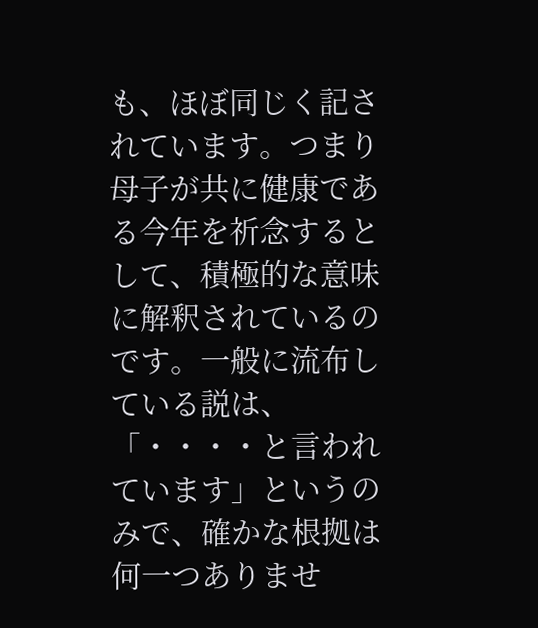も、ほぼ同じく記されています。つまり母子が共に健康である今年を祈念するとして、積極的な意味に解釈されているのです。一般に流布している説は、「・・・・と言われています」というのみで、確かな根拠は何一つありませ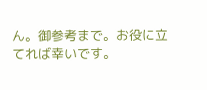ん。御参考まで。お役に立てれば幸いです。